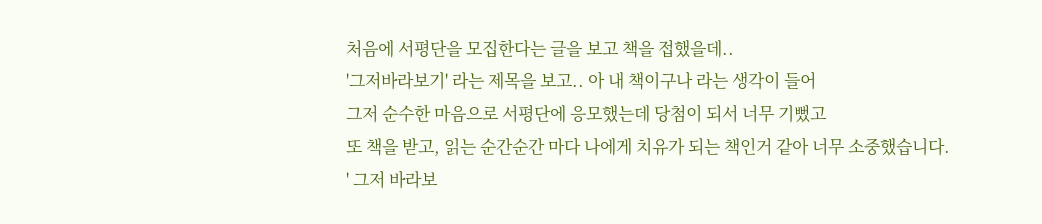처음에 서평단을 모집한다는 글을 보고 책을 접했을데..
'그저바라보기' 라는 제목을 보고.. 아 내 책이구나 라는 생각이 들어
그저 순수한 마음으로 서평단에 응모했는데 당첨이 되서 너무 기뻤고
또 책을 받고, 읽는 순간순간 마다 나에게 치유가 되는 책인거 같아 너무 소중했습니다.
' 그저 바라보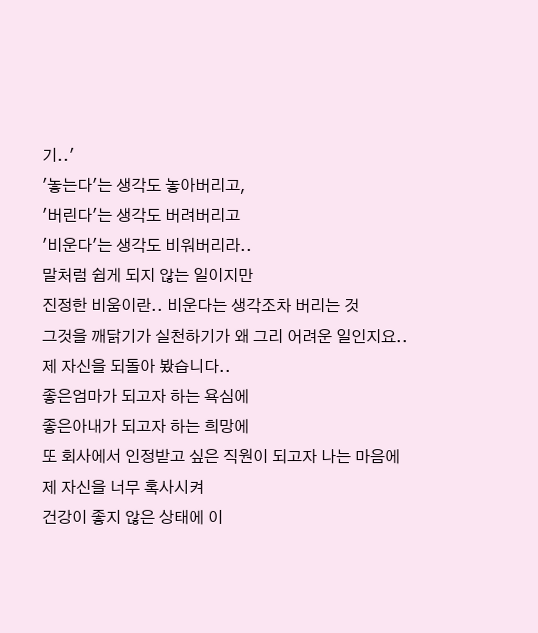기..'
'놓는다'는 생각도 놓아버리고,
'버린다'는 생각도 버려버리고
'비운다'는 생각도 비워버리라..
말처럼 쉽게 되지 않는 일이지만
진정한 비움이란.. 비운다는 생각조차 버리는 것
그것을 깨닭기가 실천하기가 왜 그리 어려운 일인지요..
제 자신을 되돌아 봤습니다..
좋은엄마가 되고자 하는 욕심에
좋은아내가 되고자 하는 희망에
또 회사에서 인정받고 싶은 직원이 되고자 나는 마음에
제 자신을 너무 혹사시켜
건강이 좋지 않은 상태에 이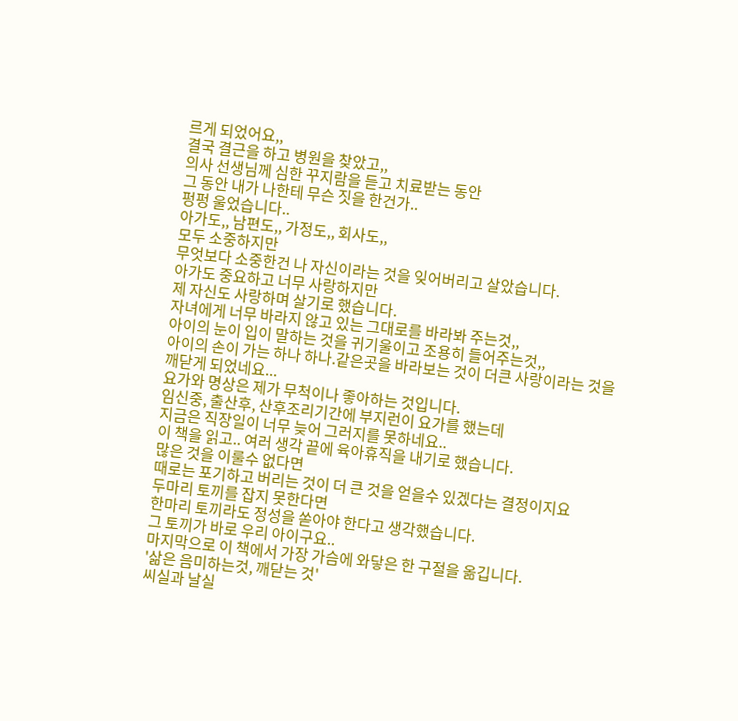르게 되었어요,,
결국 결근을 하고 병원을 찾았고,,
의사 선생님께 심한 꾸지람을 듣고 치료받는 동안
그 동안 내가 나한테 무슨 짓을 한건가..
펑펑 울었습니다..
아가도,, 남편도,, 가정도,, 회사도,,
모두 소중하지만
무엇보다 소중한건 나 자신이라는 것을 잊어버리고 살았습니다.
아가도 중요하고 너무 사랑하지만
제 자신도 사랑하며 살기로 했습니다.
자녀에게 너무 바라지 않고 있는 그대로를 바라봐 주는것,,
아이의 눈이 입이 말하는 것을 귀기울이고 조용히 들어주는것,,
아이의 손이 가는 하나 하나.같은곳을 바라보는 것이 더큰 사랑이라는 것을 깨닫게 되었네요...
요가와 명상은 제가 무척이나 좋아하는 것입니다.
임신중, 출산후, 산후조리기간에 부지런이 요가를 했는데
지금은 직장일이 너무 늦어 그러지를 못하네요..
이 책을 읽고.. 여러 생각 끝에 육아휴직을 내기로 했습니다.
많은 것을 이룰수 없다면
때로는 포기하고 버리는 것이 더 큰 것을 얻을수 있겠다는 결정이지요
두마리 토끼를 잡지 못한다면
한마리 토끼라도 정성을 쏟아야 한다고 생각했습니다.
그 토끼가 바로 우리 아이구요..
마지막으로 이 책에서 가장 가슴에 와닿은 한 구절을 옮깁니다.
'삶은 음미하는것, 깨닫는 것'
씨실과 날실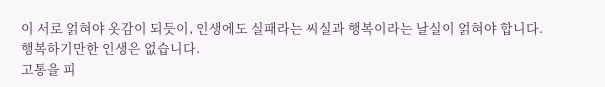이 서로 얽혀야 옷감이 되듯이, 인생에도 실패라는 씨실과 행복이라는 날실이 얽혀야 합니다.
행복하기만한 인생은 없습니다.
고통을 피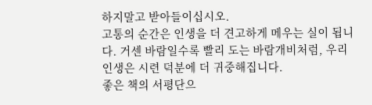하지말고 받아들이십시오.
고통의 순간은 인생을 더 견고하게 메우는 실이 됩니다. 거센 바람일수록 빨리 도는 바람개비처럼, 우리 인생은 시련 덕분에 더 귀중해집니다.
좋은 책의 서평단으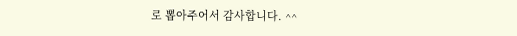로 뽑아주어서 감사합니다. ^^